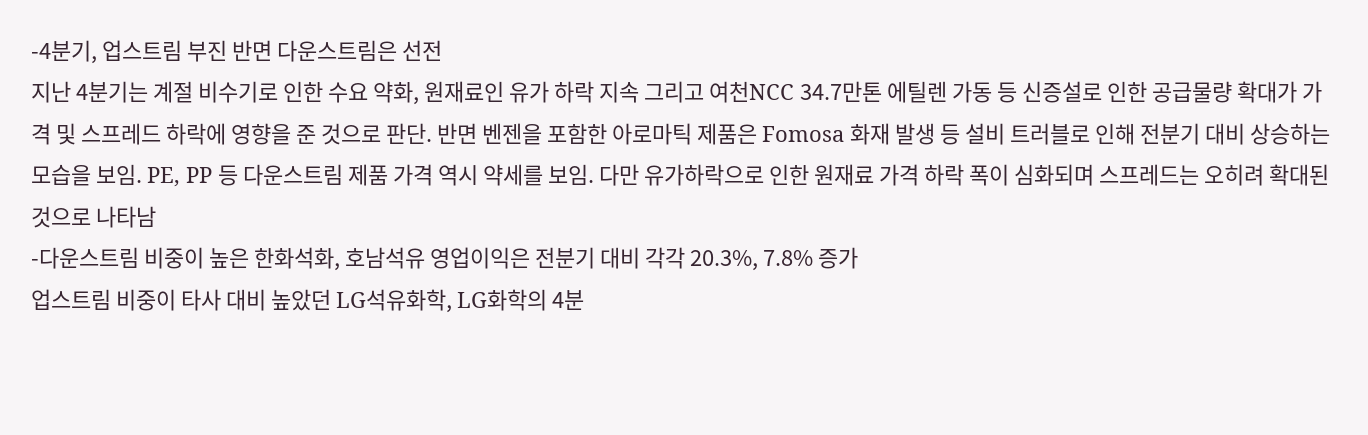-4분기, 업스트림 부진 반면 다운스트림은 선전
지난 4분기는 계절 비수기로 인한 수요 약화, 원재료인 유가 하락 지속 그리고 여천NCC 34.7만톤 에틸렌 가동 등 신증설로 인한 공급물량 확대가 가격 및 스프레드 하락에 영향을 준 것으로 판단. 반면 벤젠을 포함한 아로마틱 제품은 Fomosa 화재 발생 등 설비 트러블로 인해 전분기 대비 상승하는 모습을 보임. PE, PP 등 다운스트림 제품 가격 역시 약세를 보임. 다만 유가하락으로 인한 원재료 가격 하락 폭이 심화되며 스프레드는 오히려 확대된 것으로 나타남
-다운스트림 비중이 높은 한화석화, 호남석유 영업이익은 전분기 대비 각각 20.3%, 7.8% 증가
업스트림 비중이 타사 대비 높았던 LG석유화학, LG화학의 4분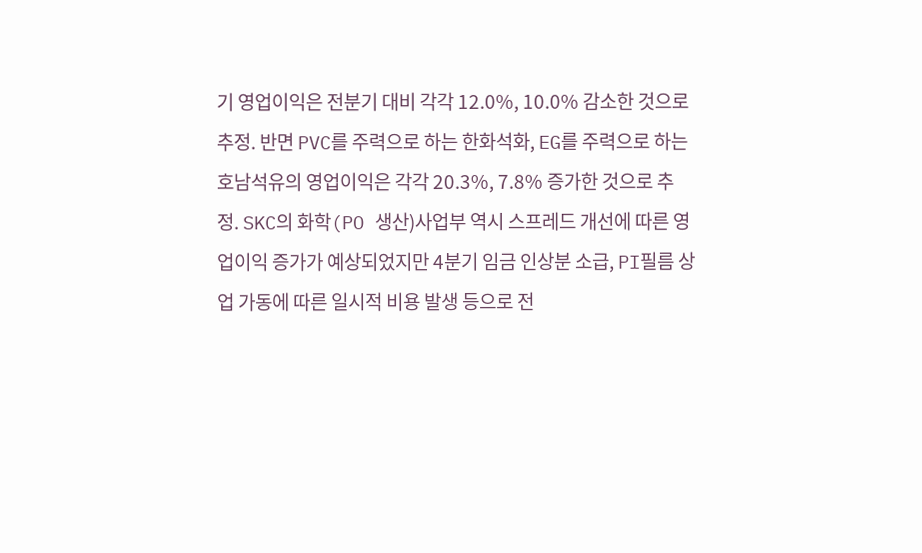기 영업이익은 전분기 대비 각각 12.0%, 10.0% 감소한 것으로 추정. 반면 PVC를 주력으로 하는 한화석화, EG를 주력으로 하는 호남석유의 영업이익은 각각 20.3%, 7.8% 증가한 것으로 추정. SKC의 화학(PO 생산)사업부 역시 스프레드 개선에 따른 영업이익 증가가 예상되었지만 4분기 임금 인상분 소급, PI필름 상업 가동에 따른 일시적 비용 발생 등으로 전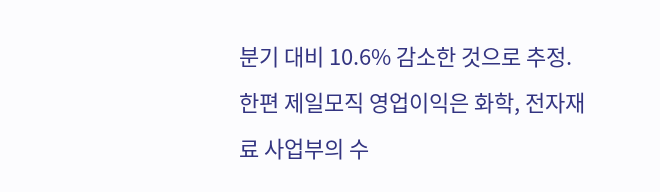분기 대비 10.6% 감소한 것으로 추정. 한편 제일모직 영업이익은 화학, 전자재료 사업부의 수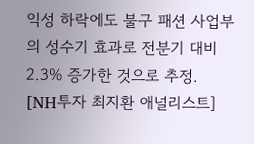익성 하락에도 불구 패션 사업부의 성수기 효과로 전분기 대비 2.3% 증가한 것으로 추정.
[NH투자 최지환 애널리스트]